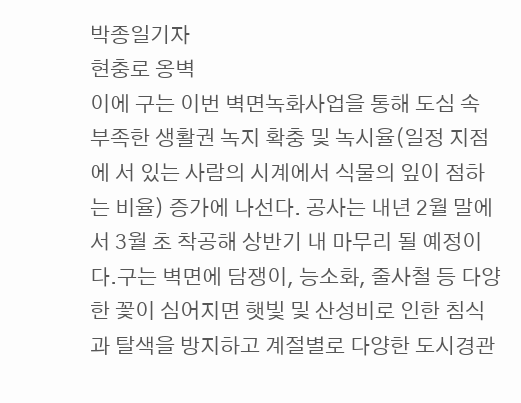박종일기자
현충로 옹벽
이에 구는 이번 벽면녹화사업을 통해 도심 속 부족한 생활권 녹지 확충 및 녹시율(일정 지점에 서 있는 사람의 시계에서 식물의 잎이 점하는 비율) 증가에 나선다. 공사는 내년 2월 말에서 3월 초 착공해 상반기 내 마무리 될 예정이다.구는 벽면에 담쟁이, 능소화, 줄사철 등 다양한 꽃이 심어지면 햇빛 및 산성비로 인한 침식과 탈색을 방지하고 계절별로 다양한 도시경관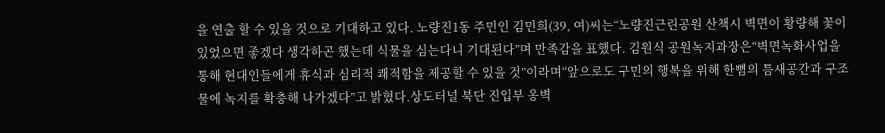을 연출 할 수 있을 것으로 기대하고 있다. 노량진1동 주민인 김민희(39, 여)씨는“노량진근린공원 산책시 벽면이 황량해 꽃이 있었으면 좋겠다 생각하곤 했는데 식물을 심는다니 기대된다”며 만족감을 표했다. 김원식 공원녹지과장은“벽면녹화사업을 통해 현대인들에게 휴식과 심리적 쾌적함을 제공할 수 있을 것”이라며“앞으로도 구민의 행복을 위해 한뼘의 틈새공간과 구조물에 녹지를 확충해 나가겠다”고 밝혔다.상도터널 북단 진입부 옹벽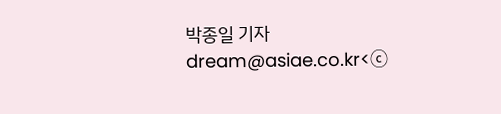박종일 기자 dream@asiae.co.kr<ⓒ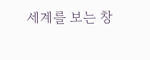세계를 보는 창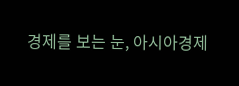경제를 보는 눈, 아시아경제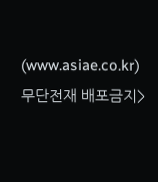(www.asiae.co.kr) 무단전재 배포금지>